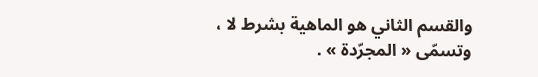والقسم الثاني هو الماهية بشرط لا ، وتسمّى « المجرّدة » .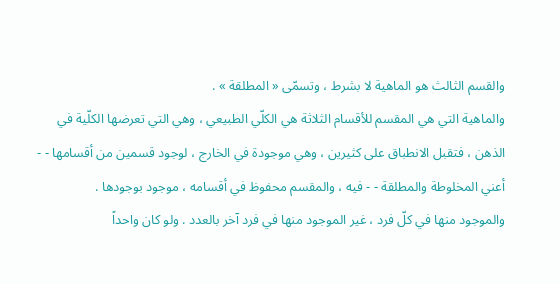والقسم الثالث هو الماهية لا بشرط ، وتسمّى « المطلقة » .
والماهية التي هي المقسم للأقسام الثلاثة هي الكلّي الطبيعي ، وهي التي تعرضها الكلّية في الذهن ، فتقبل الانطباق على كثيرين ، وهي موجودة في الخارج ، لوجود قسمين من أقسامها - - أعني المخلوطة والمطلقة - - فيه ، والمقسم محفوظ في أقسامه ، موجود بوجودها .
والموجود منها في كلّ فرد ، غير الموجود منها في فرد آخر بالعدد . ولو كان واحداً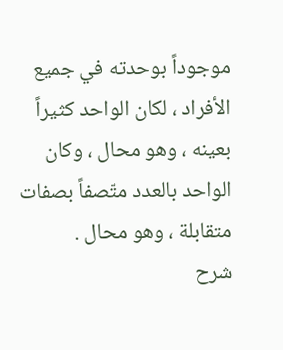موجوداً بوحدته في جميع الأفراد ، لكان الواحد كثيراً بعينه ، وهو محال ، وكان الواحد بالعدد متّصفاً بصفات متقابلة ، وهو محال .
شرح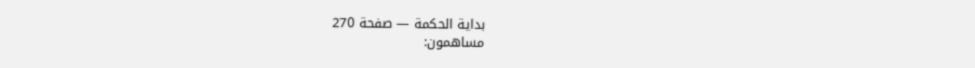بداية الحكمة — صفحة 270
مساهمون: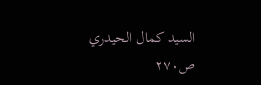السيد كمال الحيدري
ص٢٧٠